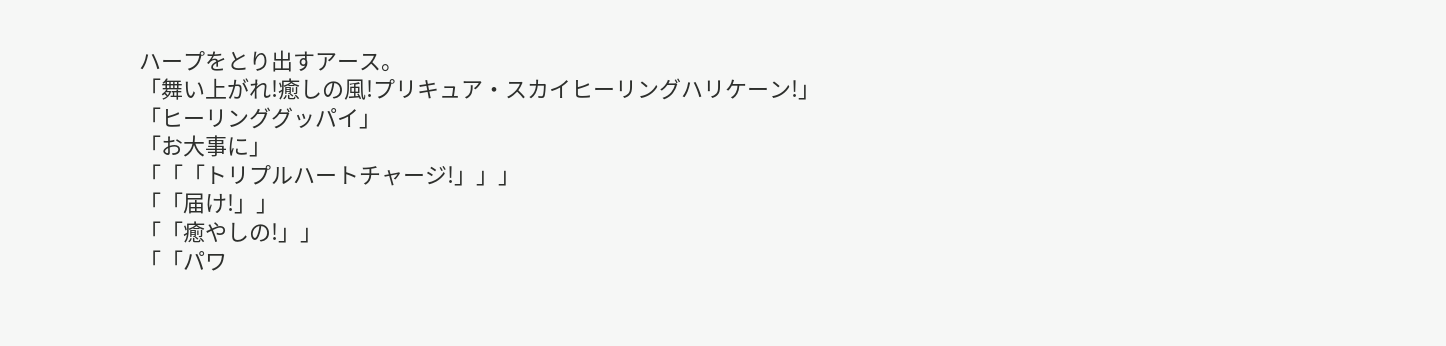ハープをとり出すアース。
「舞い上がれ!癒しの風!プリキュア・スカイヒーリングハリケーン!」
「ヒーリンググッパイ」
「お大事に」
「「「トリプルハートチャージ!」」」
「「届け!」」
「「癒やしの!」」
「「パワ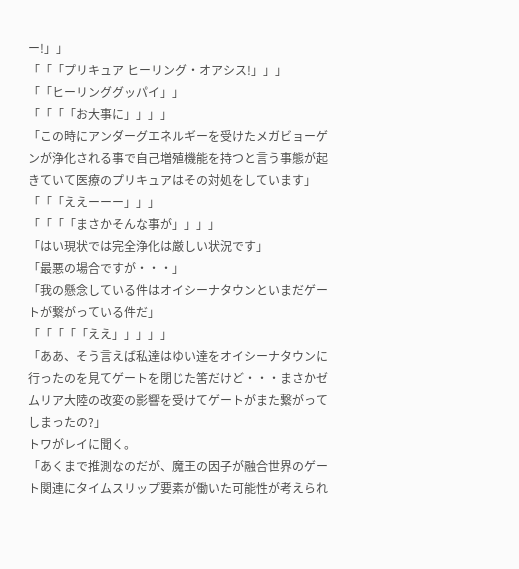ー!」」
「「「プリキュア ヒーリング・オアシス!」」」
「「ヒーリンググッパイ」」
「「「「お大事に」」」」
「この時にアンダーグエネルギーを受けたメガビョーゲンが浄化される事で自己増殖機能を持つと言う事態が起きていて医療のプリキュアはその対処をしています」
「「「ええーーー」」」
「「「「まさかそんな事が」」」」
「はい現状では完全浄化は厳しい状況です」
「最悪の場合ですが・・・」
「我の懸念している件はオイシーナタウンといまだゲートが繋がっている件だ」
「「「「「ええ」」」」」
「ああ、そう言えば私達はゆい達をオイシーナタウンに行ったのを見てゲートを閉じた筈だけど・・・まさかゼムリア大陸の改変の影響を受けてゲートがまた繋がってしまったの?」
トワがレイに聞く。
「あくまで推測なのだが、魔王の因子が融合世界のゲート関連にタイムスリップ要素が働いた可能性が考えられ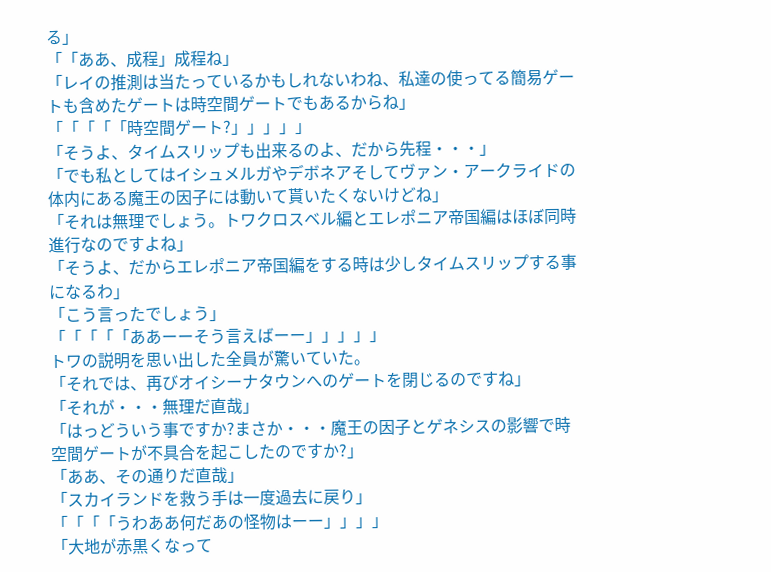る」
「「ああ、成程」成程ね」
「レイの推測は当たっているかもしれないわね、私達の使ってる簡易ゲートも含めたゲートは時空間ゲートでもあるからね」
「「「「「時空間ゲート?」」」」」
「そうよ、タイムスリップも出来るのよ、だから先程・・・」
「でも私としてはイシュメルガやデボネアそしてヴァン・アークライドの体内にある魔王の因子には動いて貰いたくないけどね」
「それは無理でしょう。トワクロスベル編とエレポニア帝国編はほぼ同時進行なのですよね」
「そうよ、だからエレポニア帝国編をする時は少しタイムスリップする事になるわ」
「こう言ったでしょう」
「「「「「ああーーそう言えばーー」」」」」
トワの説明を思い出した全員が驚いていた。
「それでは、再びオイシーナタウンへのゲートを閉じるのですね」
「それが・・・無理だ直哉」
「はっどういう事ですか?まさか・・・魔王の因子とゲネシスの影響で時空間ゲートが不具合を起こしたのですか?」
「ああ、その通りだ直哉」
「スカイランドを救う手は一度過去に戻り」
「「「「うわああ何だあの怪物はーー」」」」
「大地が赤黒くなって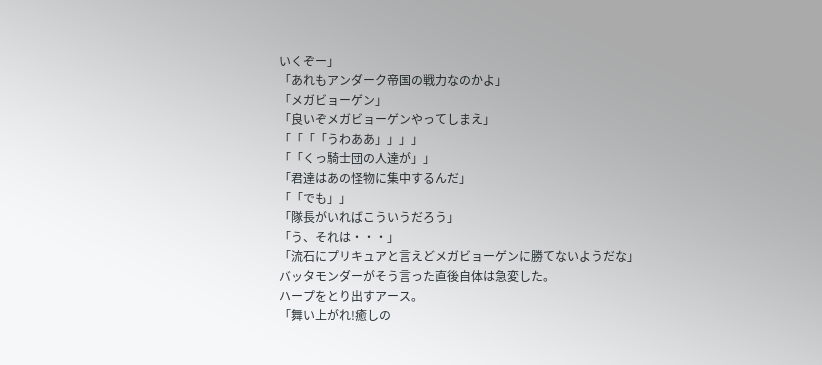いくぞー」
「あれもアンダーク帝国の戦力なのかよ」
「メガビョーゲン」
「良いぞメガビョーゲンやってしまえ」
「「「「うわああ」」」」
「「くっ騎士団の人達が」」
「君達はあの怪物に集中するんだ」
「「でも」」
「隊長がいればこういうだろう」
「う、それは・・・」
「流石にプリキュアと言えどメガビョーゲンに勝てないようだな」
バッタモンダーがそう言った直後自体は急変した。
ハープをとり出すアース。
「舞い上がれ!癒しの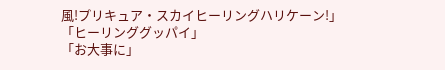風!プリキュア・スカイヒーリングハリケーン!」
「ヒーリンググッパイ」
「お大事に」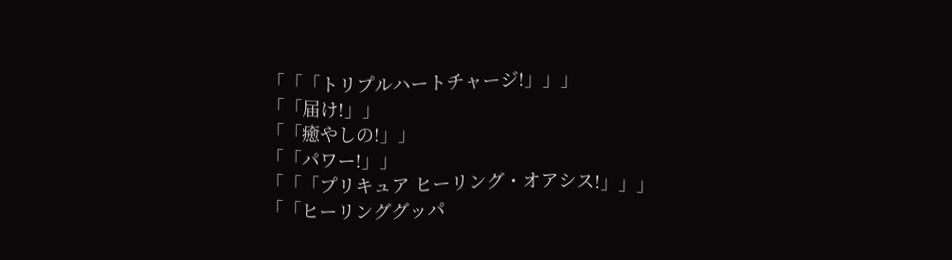「「「トリプルハートチャージ!」」」
「「届け!」」
「「癒やしの!」」
「「パワー!」」
「「「プリキュア ヒーリング・オアシス!」」」
「「ヒーリンググッパ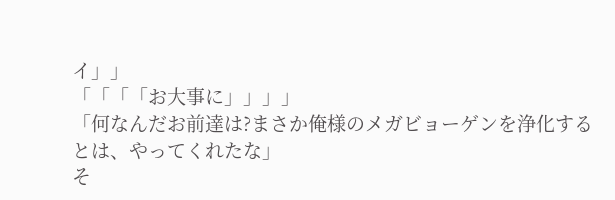イ」」
「「「「お大事に」」」」
「何なんだお前達は?まさか俺様のメガビョーゲンを浄化するとは、やってくれたな」
そ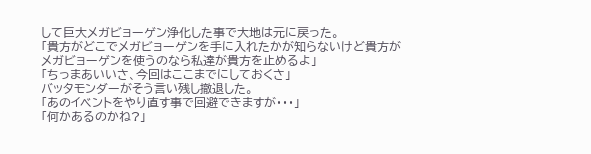して巨大メガビョーゲン浄化した事で大地は元に戻った。
「貴方がどこでメガビョーゲンを手に入れたかが知らないけど貴方がメガビョーゲンを使うのなら私達が貴方を止めるよ」
「ちっまあいいさ、今回はここまでにしておくさ」
バッタモンダーがそう言い残し撤退した。
「あのイベントをやり直す事で回避できますが・・・」
「何かあるのかね?」